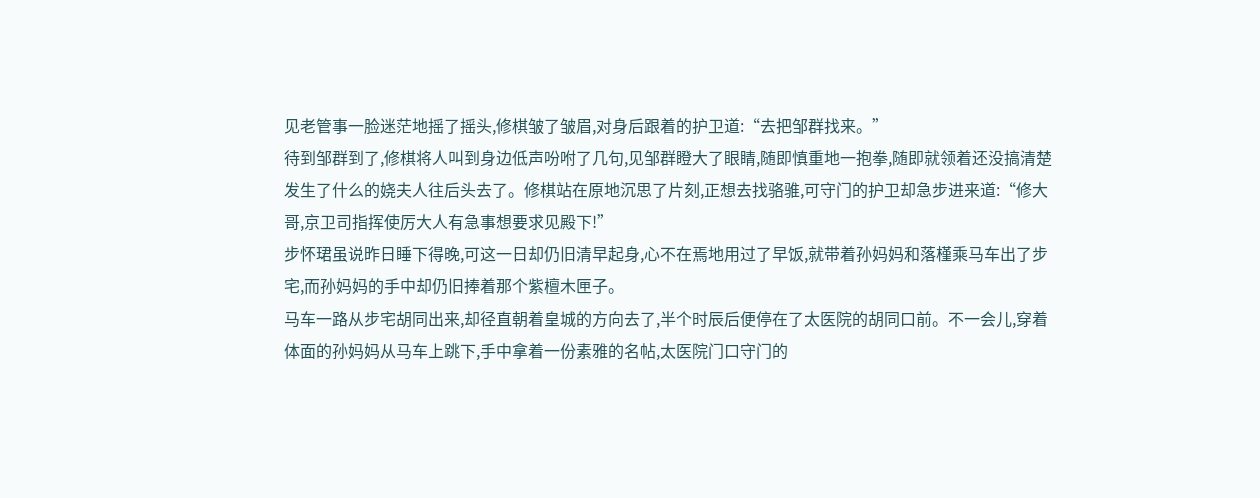见老管事一脸迷茫地摇了摇头,修棋皱了皱眉,对身后跟着的护卫道:“去把邹群找来。”
待到邹群到了,修棋将人叫到身边低声吩咐了几句,见邹群瞪大了眼睛,随即慎重地一抱拳,随即就领着还没搞清楚发生了什么的娆夫人往后头去了。修棋站在原地沉思了片刻,正想去找骆骓,可守门的护卫却急步进来道:“修大哥,京卫司指挥使厉大人有急事想要求见殿下!”
步怀珺虽说昨日睡下得晚,可这一日却仍旧清早起身,心不在焉地用过了早饭,就带着孙妈妈和落槿乘马车出了步宅,而孙妈妈的手中却仍旧捧着那个紫檀木匣子。
马车一路从步宅胡同出来,却径直朝着皇城的方向去了,半个时辰后便停在了太医院的胡同口前。不一会儿,穿着体面的孙妈妈从马车上跳下,手中拿着一份素雅的名帖,太医院门口守门的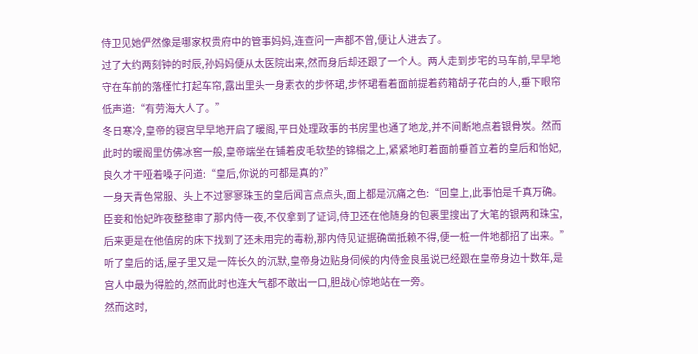侍卫见她俨然像是哪家权贵府中的管事妈妈,连查问一声都不曾,便让人进去了。
过了大约两刻钟的时辰,孙妈妈便从太医院出来,然而身后却还跟了一个人。两人走到步宅的马车前,早早地守在车前的落槿忙打起车帘,露出里头一身素衣的步怀珺,步怀珺看着面前提着药箱胡子花白的人,垂下眼帘低声道:“有劳海大人了。”
冬日寒冷,皇帝的寝宫早早地开启了暖阁,平日处理政事的书房里也通了地龙,并不间断地点着银骨炭。然而此时的暖阁里仿佛冰窖一般,皇帝端坐在铺着皮毛软垫的锦榻之上,紧紧地盯着面前垂首立着的皇后和怡妃,良久才干哑着嗓子问道:“皇后,你说的可都是真的?”
一身天青色常服、头上不过寥寥珠玉的皇后闻言点点头,面上都是沉痛之色:“回皇上,此事怕是千真万确。臣妾和怡妃昨夜整整审了那内侍一夜,不仅拿到了证词,侍卫还在他随身的包裹里搜出了大笔的银两和珠宝,后来更是在他值房的床下找到了还未用完的毒粉,那内侍见证据确凿抵赖不得,便一桩一件地都招了出来。”
听了皇后的话,屋子里又是一阵长久的沉默,皇帝身边贴身伺候的内侍金良虽说已经跟在皇帝身边十数年,是宫人中最为得脸的,然而此时也连大气都不敢出一口,胆战心惊地站在一旁。
然而这时,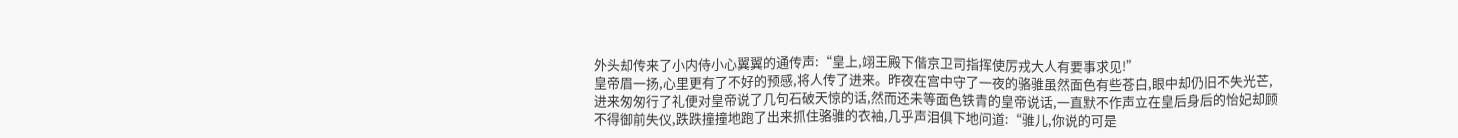外头却传来了小内侍小心翼翼的通传声:“皇上,翊王殿下偕京卫司指挥使厉戎大人有要事求见!”
皇帝眉一扬,心里更有了不好的预感,将人传了进来。昨夜在宫中守了一夜的骆骓虽然面色有些苍白,眼中却仍旧不失光芒,进来匆匆行了礼便对皇帝说了几句石破天惊的话,然而还未等面色铁青的皇帝说话,一直默不作声立在皇后身后的怡妃却顾不得御前失仪,跌跌撞撞地跑了出来抓住骆骓的衣袖,几乎声泪俱下地问道:“骓儿,你说的可是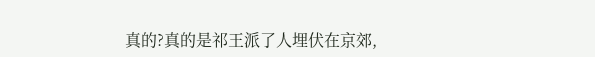真的?真的是祁王派了人埋伏在京郊,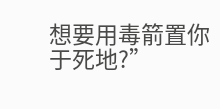想要用毒箭置你于死地?”